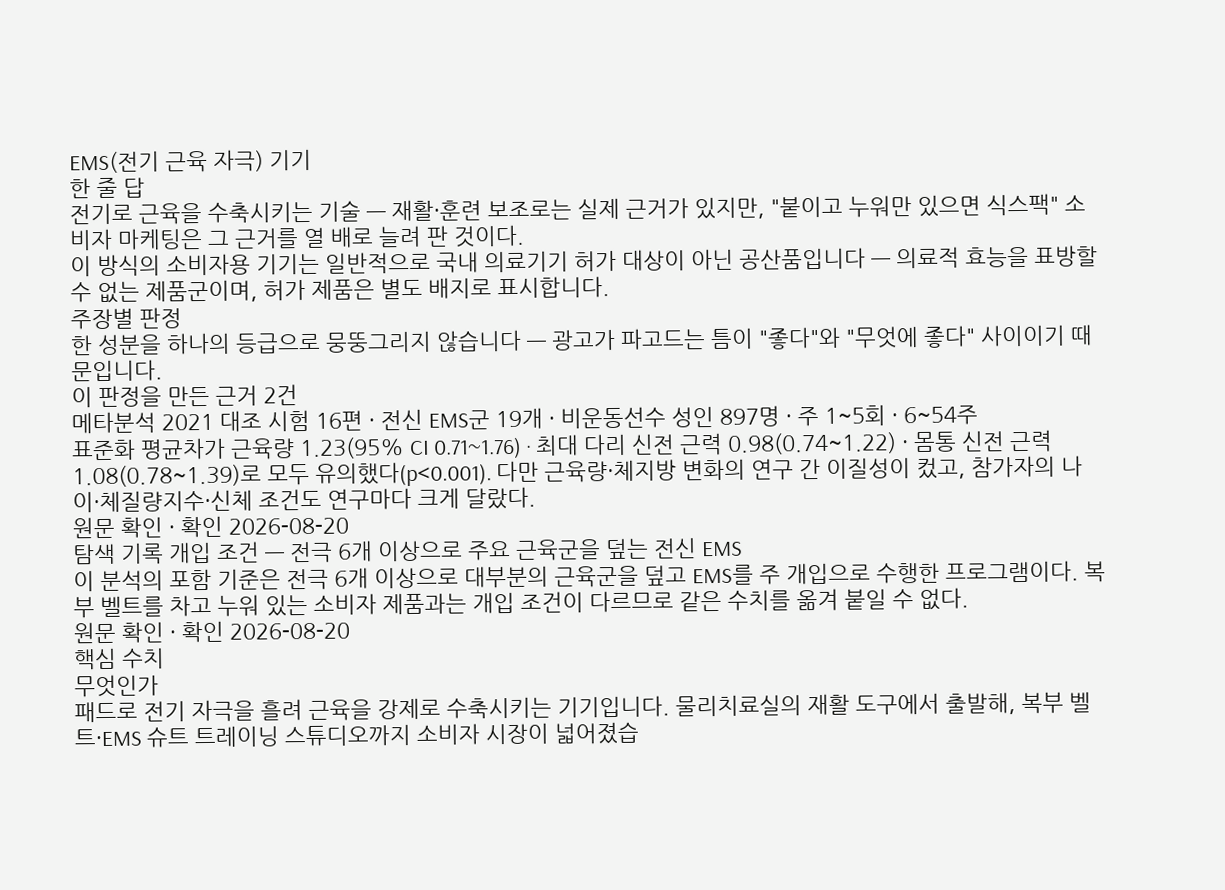EMS(전기 근육 자극) 기기
한 줄 답
전기로 근육을 수축시키는 기술 — 재활·훈련 보조로는 실제 근거가 있지만, "붙이고 누워만 있으면 식스팩" 소비자 마케팅은 그 근거를 열 배로 늘려 판 것이다.
이 방식의 소비자용 기기는 일반적으로 국내 의료기기 허가 대상이 아닌 공산품입니다 — 의료적 효능을 표방할 수 없는 제품군이며, 허가 제품은 별도 배지로 표시합니다.
주장별 판정
한 성분을 하나의 등급으로 뭉뚱그리지 않습니다 — 광고가 파고드는 틈이 "좋다"와 "무엇에 좋다" 사이이기 때문입니다.
이 판정을 만든 근거 2건
메타분석 2021 대조 시험 16편 · 전신 EMS군 19개 · 비운동선수 성인 897명 · 주 1~5회 · 6~54주
표준화 평균차가 근육량 1.23(95% CI 0.71~1.76) · 최대 다리 신전 근력 0.98(0.74~1.22) · 몸통 신전 근력 1.08(0.78~1.39)로 모두 유의했다(p<0.001). 다만 근육량·체지방 변화의 연구 간 이질성이 컸고, 참가자의 나이·체질량지수·신체 조건도 연구마다 크게 달랐다.
원문 확인 · 확인 2026-08-20
탐색 기록 개입 조건 — 전극 6개 이상으로 주요 근육군을 덮는 전신 EMS
이 분석의 포함 기준은 전극 6개 이상으로 대부분의 근육군을 덮고 EMS를 주 개입으로 수행한 프로그램이다. 복부 벨트를 차고 누워 있는 소비자 제품과는 개입 조건이 다르므로 같은 수치를 옮겨 붙일 수 없다.
원문 확인 · 확인 2026-08-20
핵심 수치
무엇인가
패드로 전기 자극을 흘려 근육을 강제로 수축시키는 기기입니다. 물리치료실의 재활 도구에서 출발해, 복부 벨트·EMS 슈트 트레이닝 스튜디오까지 소비자 시장이 넓어졌습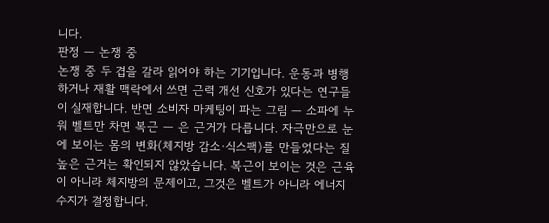니다.
판정 — 논쟁 중
논쟁 중 두 겹을 갈라 읽어야 하는 기기입니다. 운동과 병행하거나 재활 맥락에서 쓰면 근력 개선 신호가 있다는 연구들이 실재합니다. 반면 소비자 마케팅이 파는 그림 — 소파에 누워 벨트만 차면 복근 — 은 근거가 다릅니다. 자극만으로 눈에 보이는 몸의 변화(체지방 감소·식스팩)를 만들었다는 질 높은 근거는 확인되지 않았습니다. 복근이 보이는 것은 근육이 아니라 체지방의 문제이고, 그것은 벨트가 아니라 에너지 수지가 결정합니다.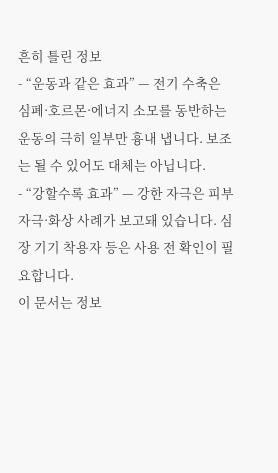흔히 틀린 정보
- “운동과 같은 효과” — 전기 수축은 심폐·호르몬·에너지 소모를 동반하는 운동의 극히 일부만 흉내 냅니다. 보조는 될 수 있어도 대체는 아닙니다.
- “강할수록 효과” — 강한 자극은 피부 자극·화상 사례가 보고돼 있습니다. 심장 기기 착용자 등은 사용 전 확인이 필요합니다.
이 문서는 정보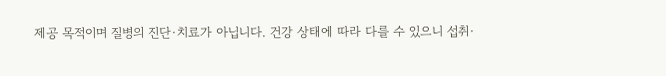제공 목적이며 질병의 진단·치료가 아닙니다. 건강 상태에 따라 다를 수 있으니 섭취·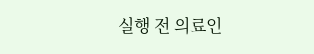실행 전 의료인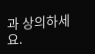과 상의하세요.